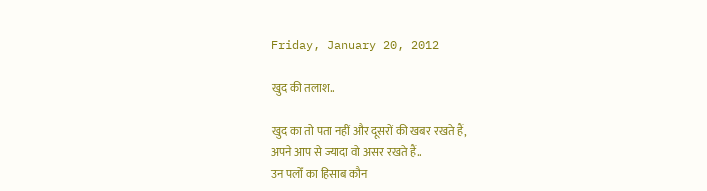Friday, January 20, 2012

खुद की तलाश..

खुद का तो पता नहीं और दूसरों की खबर रखते हैं,
अपने आप से ज्यादा वो असर रखते हैं..
उन पलोँ का हिसाब कौन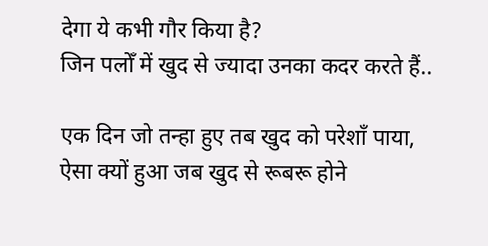देगा ये कभी गौर किया है?
जिन पलोँ में खुद से ज्यादा उनका कदर करते हैं..

एक दिन जो तन्हा हुए तब खुद को परेशाँ पाया,
ऐसा क्यों हुआ जब खुद से रूबरू होने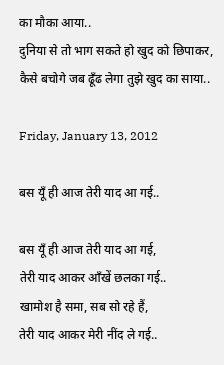का मौका आया..
दुनिया से तो भाग सकते हो खुद को छिपाकर,
कैसे बचोगे जब ढूँढ लेगा तुझे खुद का साया..

Friday, January 13, 2012

बस यूँ ही आज तेरी याद आ गई..

बस यूँ ही आज तेरी याद आ गई,
तेरी याद आकर आँखें छलका गई..
खामोश है समा, सब सो रहे हैं,
तेरी याद आकर मेरी नींद ले गई..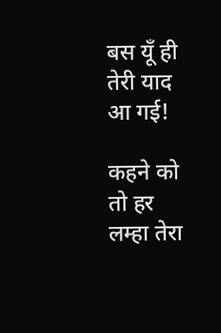बस यूँ ही तेरी याद आ गई!

कहने को तो हर लम्हा तेरा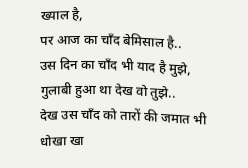ख्याल है,
पर आज का चाँद बेमिसाल है..
उस दिन का चाँद भी याद है मुझे,
गुलाबी हुआ था देख वो तुझे..
देख उस चाँद को तारों की जमात भी धोखा खा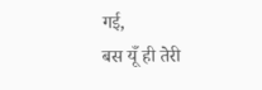गई,
बस यूँ ही तेरी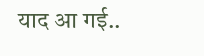याद आ गई..